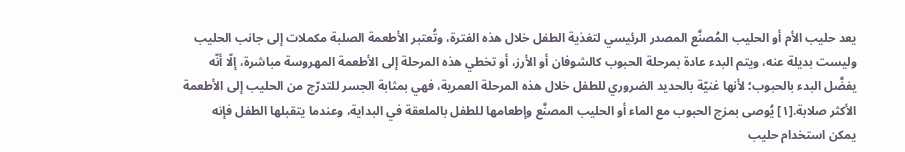يعد حليب الأم أو الحليب المُصنَّع المصدر الرئيسي لتغذية الطفل خلال هذه الفترة، وتُعتبر الأطعمة الصلبة مكملات إلى جانب الحليب وليست بديلة عنه، ويتم البدء عادة بمرحلة الحبوب كالشوفان أو الأرز، أو تخطي هذه المرحلة إلى الأطعمة المهروسة مباشرة، إلّا أنّه يفضَّل البدء بالحبوب؛ لأنها غنيّة بالحديد الضروري للطفل خلال هذه المرحلة العمرية، فهي بمثابة الجسر للتدرّج من الحليب إلى الأطعمة الأكثر صلابة.[١] يُوصى بمزج الحبوب مع الماء أو الحليب المصنَّع وإطعامها للطفل بالملعقة في البداية، وعندما يتقبلها الطفل فإنه يمكن استخدام حليب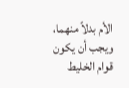الأم بدلاً منهما، ويجب أن يكون قوام الخليط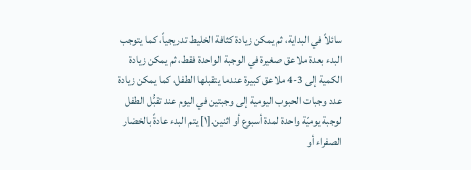سائلاً في البداية، ثم يمكن زيادة كثافة الخليط تدريجياً، كما يتوجب البدء بعدة ملاعق صغيرة في الوجبة الواحدة فقط، ثم يمكن زيادة الكمية إلى 3-4 ملاعق كبيرة عندما يتقبلها الطفل، كما يمكن زيادة عدد وجبات الحبوب اليومية إلى وجبتين في اليوم عند تقبُّل الطفل لوجبة يوميّة واحدة لمدة أسبوع أو اثنين.[١] يتم البدء عادةً بالخضار الصفراء أو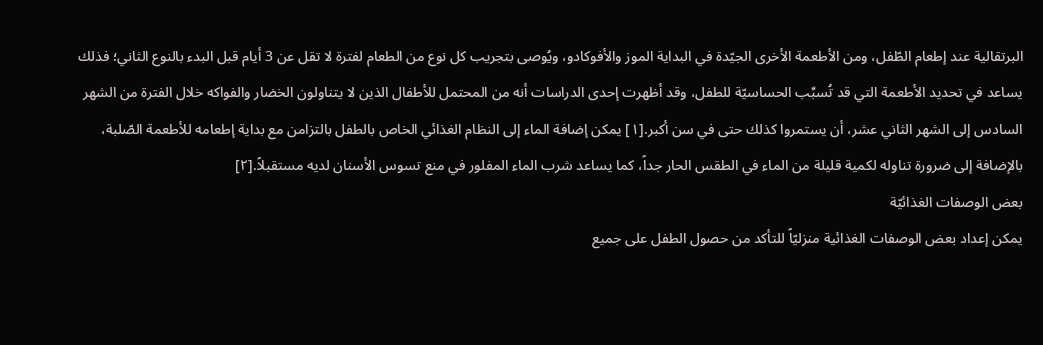البرتقالية عند إطعام الطّفل، ومن الأطعمة الأخرى الجيّدة في البداية الموز والأفوكادو، ويُوصى بتجريب كل نوع من الطعام لفترة لا تقل عن 3 أيام قبل البدء بالنوع الثاني؛ فذلك يساعد في تحديد الأطعمة التي قد تُسبِّب الحساسيّة للطفل، وقد أظهرت إحدى الدراسات أنه من المحتمل للأطفال الذين لا يتناولون الخضار والفواكه خلال الفترة من الشهر السادس إلى الشهر الثاني عشر، أن يستمروا كذلك حتى في سن أكبر.[١] يمكن إضافة الماء إلى النظام الغذائي الخاص بالطفل بالتزامن مع بداية إطعامه للأطعمة الصّلبة، بالإضافة إلى ضرورة تناوله لكمية قليلة من الماء في الطقس الحار جداً، كما يساعد شرب الماء المفلور في منع تسوس الأسنان لديه مستقبلاً.[٢]
بعض الوصفات الغذائيّة
يمكن إعداد بعض الوصفات الغذائية منزليّاً للتأكد من حصول الطفل على جميع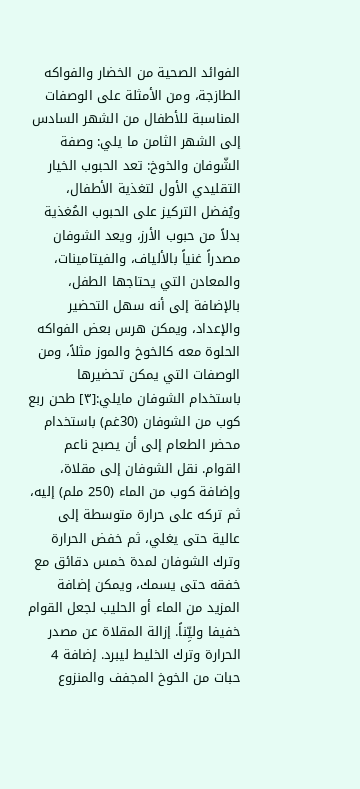الفوائد الصحية من الخضار والفواكه الطازجة، ومن الأمثلة على الوصفات المناسبة للأطفال من الشهر السادس إلى الشهر الثامن ما يلي: وصفة الشّوفان والخوخ: تعد الحبوب الخيار التقليدي الأول لتغذية الأطفال، ويُفضل التركيز على الحبوب المُغذية بدلاً من حبوب الأرز، ويعد الشوفان مصدراً غنياً بالألياف، والفيتامينات، والمعادن التي يحتاجها الطفل، بالإضافة إلى أنه سهل التحضير والإعداد، ويمكن هرس بعض الفواكه الحلوة معه كالخوخ والموز مثلاً، ومن الوصفات التي يمكن تحضيرها باستخدام الشوفان مايلي:[٣] طحن ربع كوب من الشوفان (30غم) باستخدام محضر الطعام إلى أن يصبح ناعم القوام. نقل الشوفان إلى مقلاة، وإضافة كوب من الماء (250 ملم) إليه، ثم تركه على حرارة متوسطة إلى عالية حتى يغلي، ثم خفض الحرارة وترك الشوفان لمدة خمس دقائق مع خفقه حتى يسمك، ويمكن إضافة المزيد من الماء أو الحليب لجعل القوام خفيفا وليِّناً. إزالة المقلاة عن مصدر الحرارة وترك الخليط ليبرد. إضافة 4 حبات من الخوخ المجفف والمنزوع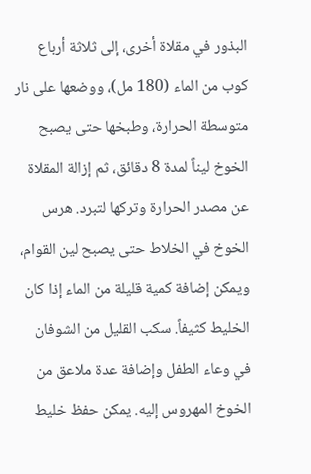البذور في مقلاة أخرى، إلى ثلاثة أرباع كوب من الماء (180 مل)، ووضعها على نار متوسطة الحرارة، وطبخها حتى يصبح الخوخ ليناً لمدة 8 دقائق، ثم إزالة المقلاة عن مصدر الحرارة وتركها لتبرد. هرس الخوخ في الخلاط حتى يصبح لين القوام، ويمكن إضافة كمية قليلة من الماء إذا كان الخليط كثيفاً. سكب القليل من الشوفان في وعاء الطفل وإضافة عدة ملاعق من الخوخ المهروس إليه. يمكن حفظ خليط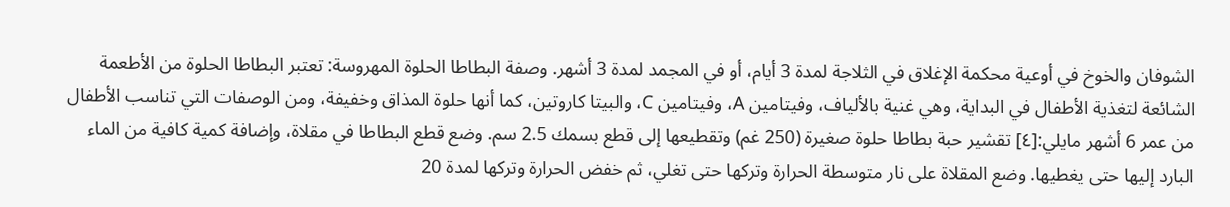الشوفان والخوخ في أوعية محكمة الإغلاق في الثلاجة لمدة 3 أيام، أو في المجمد لمدة 3 أشهر. وصفة البطاطا الحلوة المهروسة: تعتبر البطاطا الحلوة من الأطعمة الشائعة لتغذية الأطفال في البداية، وهي غنية بالألياف، وفيتامين A، وفيتامين C، والبيتا كاروتين، كما أنها حلوة المذاق وخفيفة، ومن الوصفات التي تناسب الأطفال من عمر 6 أشهر مايلي:[٤] تقشير حبة بطاطا حلوة صغيرة (250 غم) وتقطيعها إلى قطع بسمك 2.5 سم. وضع قطع البطاطا في مقلاة، وإضافة كمية كافية من الماء البارد إليها حتى يغطيها. وضع المقلاة على نار متوسطة الحرارة وتركها حتى تغلي، ثم خفض الحرارة وتركها لمدة 20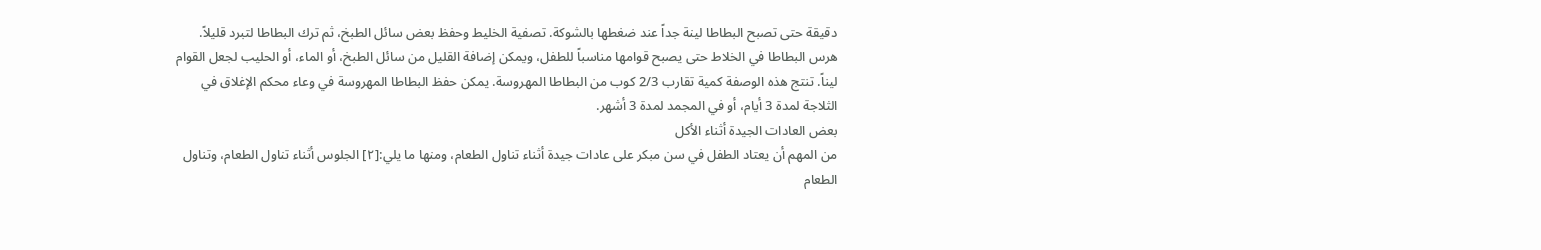دقيقة حتى تصبح البطاطا لينة جداً عند ضغطها بالشوكة. تصفية الخليط وحفظ بعض سائل الطبخ، ثم ترك البطاطا لتبرد قليلاً. هرس البطاطا في الخلاط حتى يصبح قوامها مناسباً للطفل، ويمكن إضافة القليل من سائل الطبخ، أو الماء، أو الحليب لجعل القوام ليناً. تنتج هذه الوصفة كمية تقارب 2/3 كوب من البطاطا المهروسة. يمكن حفظ البطاطا المهروسة في وعاء محكم الإغلاق في الثلاجة لمدة 3 أيام، أو في المجمد لمدة 3 أشهر.
بعض العادات الجيدة أثناء الأكل
من المهم أن يعتاد الطفل في سن مبكر على عادات جيدة أثناء تناول الطعام، ومنها ما يلي:[٢] الجلوس أثناء تناول الطعام، وتناول الطعام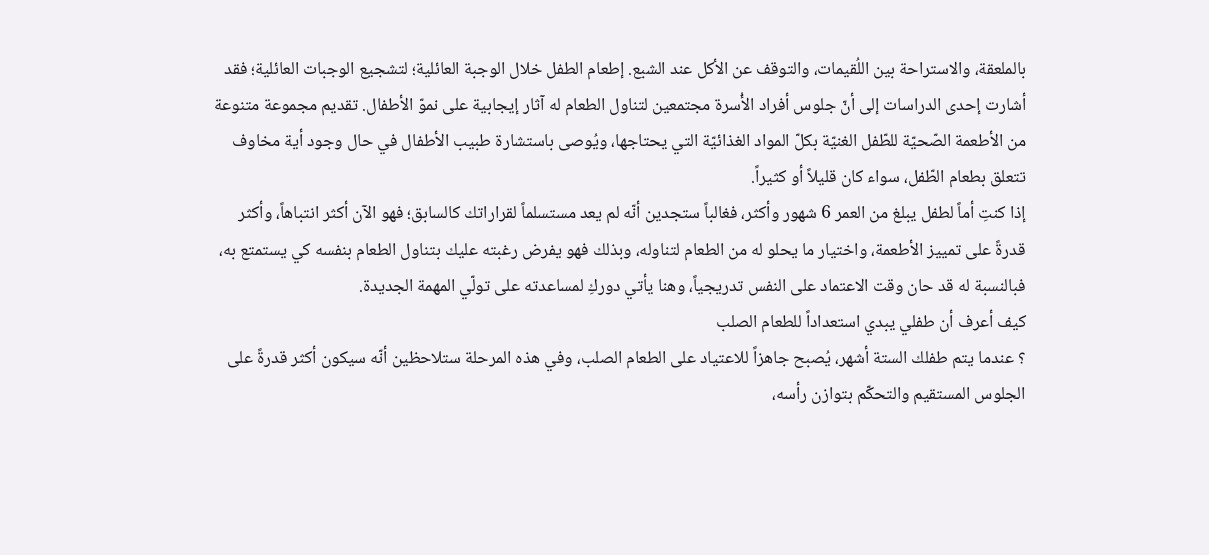بالملعقة، والاستراحة بين اللُقيمات، والتوقف عن الأكل عند الشبع. إطعام الطفل خلال الوجبة العائلية؛ لتشجيع الوجبات العائلية؛ فقد أشارت إحدى الدراسات إلى أنّ جلوس أفراد الأُسرة مجتمعين لتناول الطعام له آثار إيجابية على نموّ الأطفال. تقديم مجموعة متنوعة من الأطعمة الصّحيّة للطّفل الغنيّة بكلّ المواد الغذائيّة التي يحتاجها، ويُوصى باستشارة طبيب الأطفال في حال وجود أية مخاوف تتعلق بطعام الطّفل، سواء كان قليلاً أو كثيراً.
إذا كنتِ أماً لطفل يبلغ من العمر 6 شهور وأكثر، فغالباً ستجدين أنّه لم يعد مستسلماً لقراراتك كالسابق؛ فهو الآن أكثر انتباهاً، وأكثر قدرةً على تمييز الأطعمة، واختيار ما يحلو له من الطعام لتناوله، وبذلك فهو يفرض رغبته عليك بتناول الطعام بنفسه كي يستمتع به، فبالنسبة له قد حان وقت الاعتماد على النفس تدريجياً، وهنا يأتي دوركِ لمساعدته على تولّي المهمة الجديدة.
كيف أعرف أن طفلي يبدي استعداداً للطعام الصلب
؟ عندما يتم طفلك الستة أشهر، يُصبح جاهزاً للاعتياد على الطعام الصلب، وفي هذه المرحلة ستلاحظين أنّه سيكون أكثر قدرةً على الجلوس المستقيم والتحكّم بتوازن رأسه،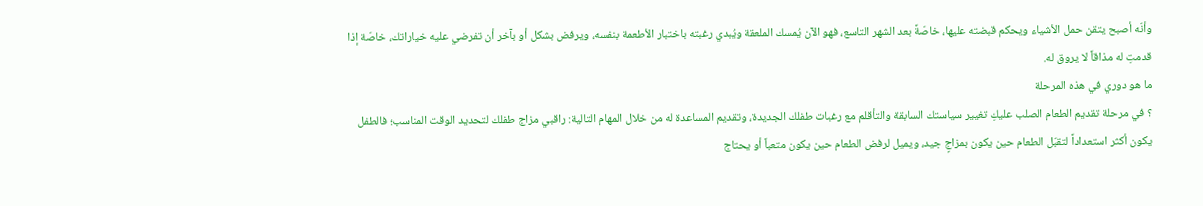وأنّه أصبح يتقن حمل الأشياء ويحكم قبضته عليها، خاصّةً بعد الشهر التاسع، فهو الآن يُمسك الملعقة ويُبدي رغبته باختبار الأطعمة بنفسه، ويرفض بشكل أو بآخر أن تفرضي عليه خياراتك، خاصّة إذا قدمتِ له مذاقاً لا يروق له.
ما هو دوري في هذه المرحلة
؟ في مرحلة تقديم الطعام الصلب عليكِ تغيير سياستك السابقة والتأقلم مع رغبات طفلك الجديدة، وتقديم المساعدة له من خلال المهام التالية: راقبي مزاج طفلك لتحديد الوقت المناسب؛ فالطفل يكون أكثر استعداداً لتقبّل الطعام حين يكون بمزاجٍ جيد، ويميل لرفض الطعام حين يكون متعباً أو يحتاج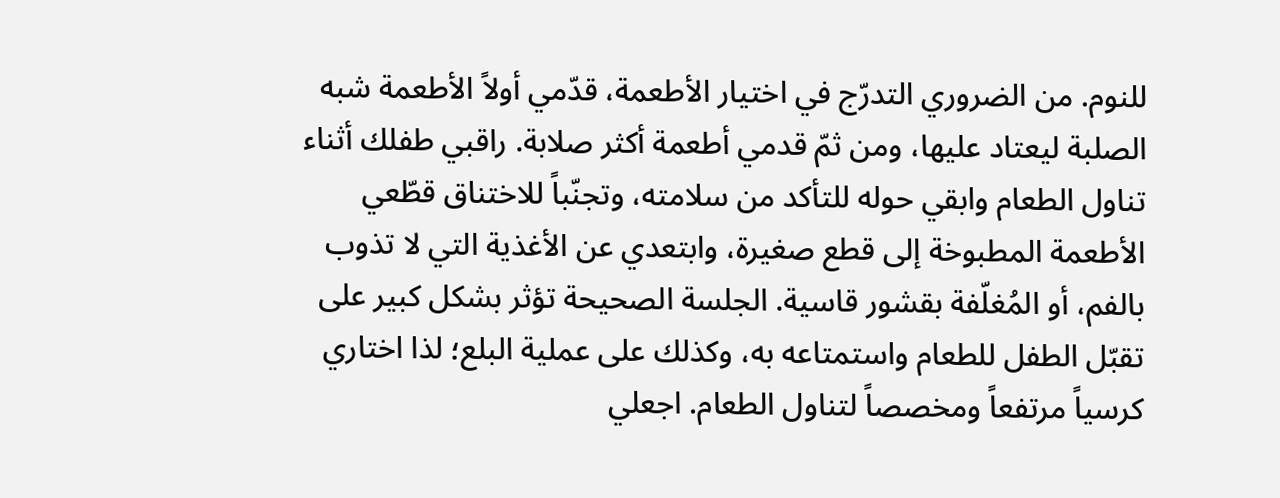للنوم. من الضروري التدرّج في اختيار الأطعمة، قدّمي أولاً الأطعمة شبه الصلبة ليعتاد عليها، ومن ثمّ قدمي أطعمة أكثر صلابة. راقبي طفلك أثناء تناول الطعام وابقي حوله للتأكد من سلامته، وتجنّباً للاختناق قطّعي الأطعمة المطبوخة إلى قطع صغيرة، وابتعدي عن الأغذية التي لا تذوب بالفم، أو المُغلّفة بقشور قاسية. الجلسة الصحيحة تؤثر بشكل كبير على تقبّل الطفل للطعام واستمتاعه به، وكذلك على عملية البلع؛ لذا اختاري كرسياً مرتفعاً ومخصصاً لتناول الطعام. اجعلي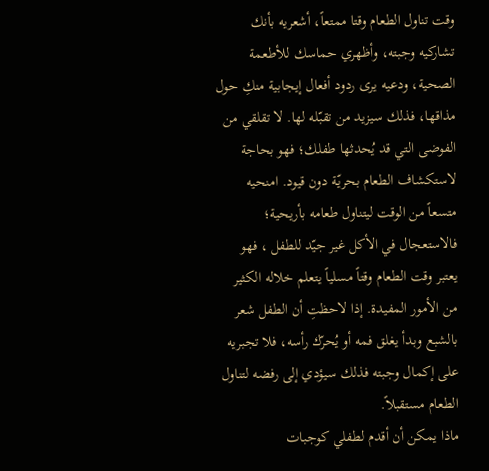وقت تناول الطعام وقتا ممتعاً، أشعريه بأنك تشاركيه وجبته، وأظهري حماسك للأطعمة الصحية، ودعيه يرى ردود أفعال إيجابية منكِ حول مذاقها، فذلك سيزيد من تقبّله لها. لا تقلقي من الفوضى التي قد يُحدثها طفلك؛ فهو بحاجة لاستكشاف الطعام بحريّة دون قيود. امنحيه متسعاً من الوقت ليتناول طعامه بأريحية؛ فالاستعجال في الأكل غير جيّد للطفل ، فهو يعتبر وقت الطعام وقتاً مسلياً يتعلم خلاله الكثير من الأمور المفيدة. إذا لاحظتِ أن الطفل شعر بالشبع وبدأ يغلق فمه أو يُحرّك رأسه، فلا تجبريه على إكمال وجبته فذلك سيؤدي إلى رفضه لتناول الطعام مستقبلاً.
ماذا يمكن أن أقدم لطفلي كوجبات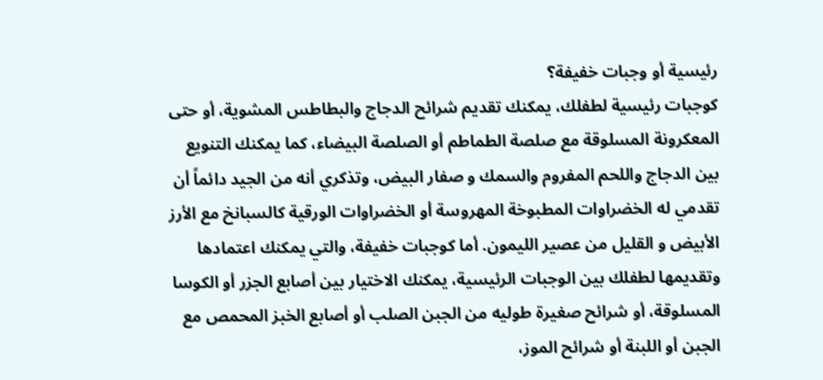رئيسية أو وجبات خفيفة؟
كوجبات رئيسية لطفلك، يمكنك تقديم شرائح الدجاج والبطاطس المشوية، أو حتى المعكرونة المسلوقة مع صلصة الطماطم أو الصلصة البيضاء، كما يمكنك التنويع بين الدجاج واللحم المفروم والسمك و صفار البيض، وتذكري أنه من الجيد دائماً أن تقدمي له الخضراوات المطبوخة المهروسة أو الخضراوات الورقية كالسبانخ مع الأرز الأبيض و القليل من عصير الليمون. أما كوجبات خفيفة، والتي يمكنك اعتمادها وتقديمها لطفلك بين الوجبات الرئيسية، يمكنك الاختيار بين أصابع الجزر أو الكوسا المسلوقة، أو شرائح صغيرة طوليه من الجبن الصلب أو أصابع الخبز المحمص مع الجبن أو اللبنة أو شرائح الموز،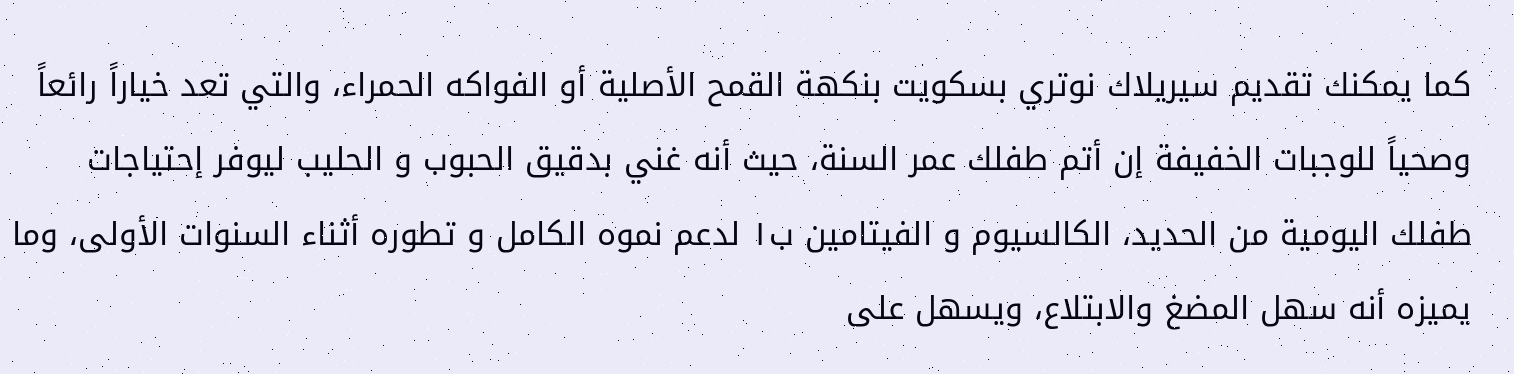كما يمكنك تقديم سيريلاك نوتري بسكويت بنكهة القمح الأصلية أو الفواكه الحمراء، والتي تعد خياراً رائعاً وصحياً للوجبات الخفيفة إن أتم طفلك عمر السنة، حيث أنه غني بدقيق الحبوب و الحليب ليوفر إحتياجات طفلك اليومية من الحديد، الكالسيوم و الفيتامين ب١ لدعم نموه الكامل و تطوره أثناء السنوات الأولى، وما يميزه أنه سهل المضغ والابتلاع، ويسهل على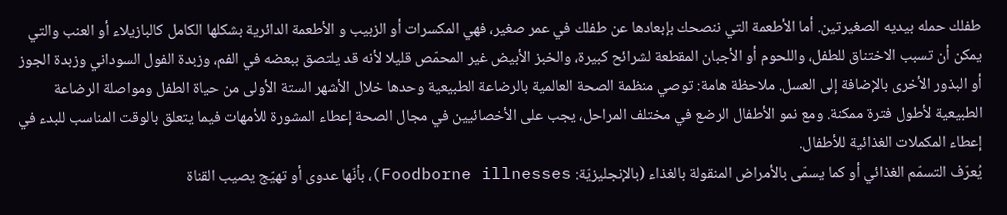طفلك حمله بيديه الصغيرتين. أما الأطعمة التي ننصحك بإبعادها عن طفلك في عمر صغير، فهي المكسرات أو الزبيب و الأطعمة الدائرية بشكلها الكامل كالبازيلاء أو العنب والتي يمكن أن تسبب الاختناق للطفل، واللحوم أو الأجبان المقطعة لشرائح كبيرة، والخبز الأبيض غير المحمّص قليلا لأنه قد يلتصق ببعضه في الفم، وزبدة الفول السوداني وزبدة الجوز أو البذور الأخرى بالإضافة إلى العسل. ملاحظة هامة: توصي منظمة الصحة العالمية بالرضاعة الطبيعية وحدها خلال الأشهر الستة الأولى من حياة الطفل ومواصلة الرضاعة الطبيعية لأطول فترة ممكنة. ومع نمو الأطفال الرضع في مختلف المراحل، يجب على الأخصائيين في مجال الصحة إعطاء المشورة للأمهات فيما يتعلق بالوقت المناسب للبدء في إعطاء المكملات الغذائية للأطفال.
يُعرّف التسمّم الغذائي أو كما يسمّى بالأمراض المنقولة بالغذاء (بالإنجليزيّة: Foodborne illnesses)، بأنّها عدوى أو تهيّج يصيب القناة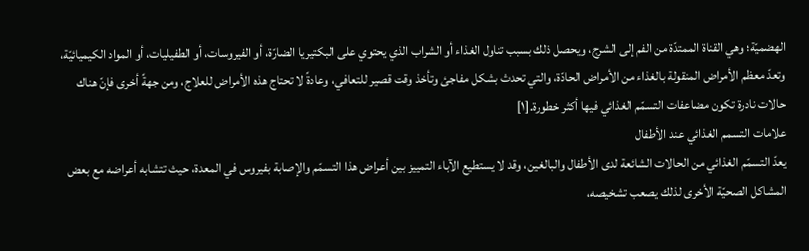الهضميّة؛ وهي القناة الممتدّة من الفم إلى الشرج، ويحصل ذلك بسبب تناول الغذاء أو الشراب الذي يحتوي على البكتيريا الضارّة، أو الفيروسات، أو الطفيليات، أو المواد الكيميائيّة، وتعدّ معظم الأمراض المنقولة بالغذاء من الأمراض الحادّة، والتي تحدث بشكل مفاجئ وتأخذ وقت قصير للتعافي، وعادةً لا تحتاج هذه الأمراض للعلاج، ومن جهةً أخرى فإنّ هناك حالات نادرة تكون مضاعفات التسمّم الغذائي فيها أكثر خطورة.[١]
علامات التسمم الغذائي عند الأطفال
يعدّ التسمّم الغذائي من الحالات الشائعة لدى الأطفال والبالغين، وقد لا يستطيع الآباء التمييز بين أعراض هذا التسمّم والإصابة بفيروس في المعدة، حيث تتشابه أعراضه مع بعض المشاكل الصحيّة الأخرى لذلك يصعب تشخيصه،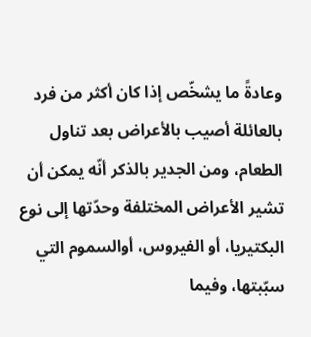وعادةً ما يشخّص إذا كان أكثر من فرد بالعائلة أصيب بالأعراض بعد تناول الطعام، ومن الجدير بالذكر أنّه يمكن أن تشير الأعراض المختلفة وحدّتها إلى نوع البكتيريا، أو الفيروس، أوالسموم التي سبّبتها، وفيما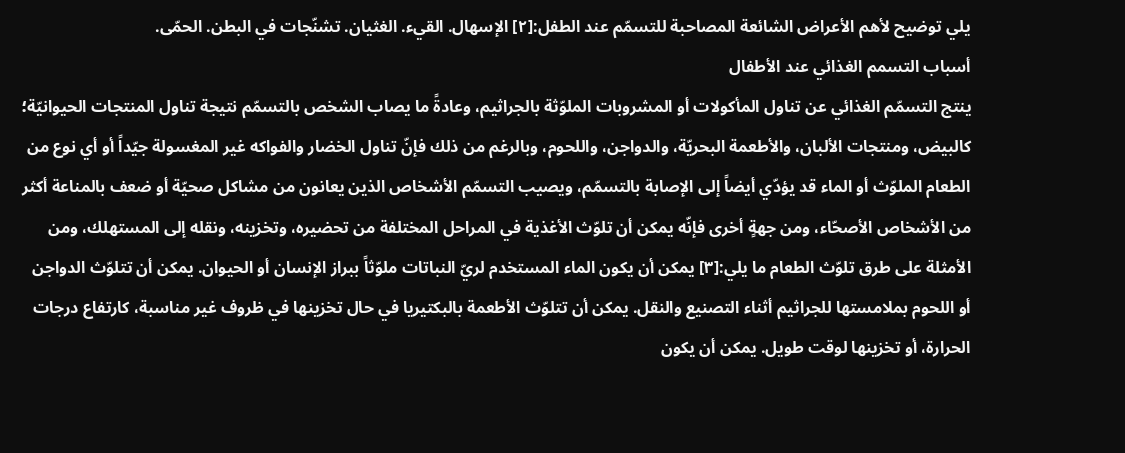يلي توضيح لأهم الأعراض الشائعة المصاحبة للتسمّم عند الطفل:[٢] الإسهال. القيء. الغثيان. تشنّجات في البطن. الحمّى.
أسباب التسمم الغذائي عند الأطفال
ينتج التسمّم الغذائي عن تناول المأكولات أو المشروبات الملوّثة بالجراثيم، وعادةً ما يصاب الشخص بالتسمّم نتيجة تناول المنتجات الحيوانيّة؛ كالبيض، ومنتجات الألبان، والأطعمة البحريّة، والدواجن، واللحوم، وبالرغم من ذلك فإنّ تناول الخضار والفواكه غير المغسولة جيّداً أو أي نوع من الطعام الملوّث أو الماء قد يؤدّي أيضاً إلى الإصابة بالتسمّم، ويصيب التسمّم الأشخاص الذين يعانون من مشاكل صحيّة أو ضعف بالمناعة أكثر من الأشخاص الأصحّاء، ومن جهةٍ أخرى فإنّه يمكن أن تلوّث الأغذية في المراحل المختلفة من تحضيره، وتخزينه، ونقله إلى المستهلك، ومن الأمثلة على طرق تلوّث الطعام ما يلي:[٣] يمكن أن يكون الماء المستخدم لريّ النباتات ملوّثاً ببراز الإنسان أو الحيوان. يمكن أن تتلوّث الدواجن أو اللحوم بملامستها للجراثيم أثناء التصنيع والنقل. يمكن أن تتلوّث الأطعمة بالبكتيريا في حال تخزينها في ظروف غير مناسبة، كارتفاع درجات الحرارة، أو تخزينها لوقت طويل. يمكن أن يكون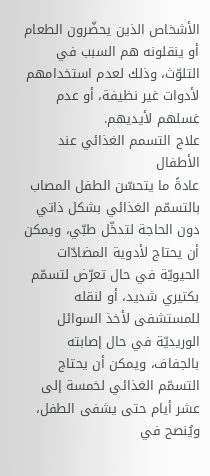الأشخاص الذين يحضّرون الطعام أو ينقلونه هم السبب في التلوّث، وذلك لعدم استخدامهم لأدوات غير نظيفة، أو عدم غسلهم لأيديهم.
علاج التسمم الغذائي عند الأطفال
عادةً ما يتحسّن الطفل المصاب بالتسمّم الغذائي بشكل ذاتي دون الحاجة لتدخّل طبّي، ويمكن أن يحتاج لأدوية المضادّات الحيويّة في حال تعرّض لتسمّم بكتيري شديد، أو لنقله للمستشفى لأخذ السوائل الوريديّة في حال إصابته بالجفاف، ويمكن أن يحتاج التسمّم الغذائي لخمسة إلى عشر أيام حتى يشفى الطفل، ويُنصح في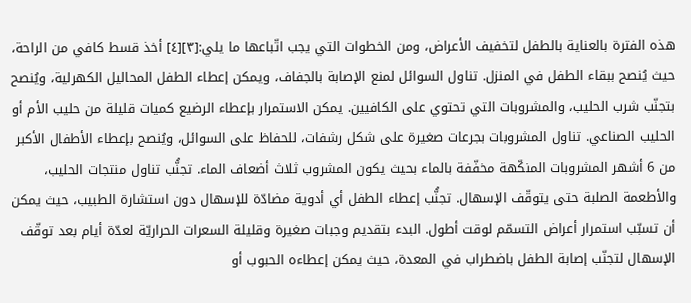هذه الفترة بالعناية بالطفل لتخفيف الأعراض، ومن الخطوات التي يجب اتّباعها ما يلي:[٣][٤] أخذ قسط كافي من الراحة، حيث يُنصح ببقاء الطفل في المنزل. تناول السوائل لمنع الإصابة بالجفاف، ويمكن إعطاء الطفل المحاليل الكهرلية، ويُنصح بتجنّب شرب الحليب، والمشروبات التي تحتوي على الكافيين. يمكن الاستمرار بإعطاء الرضيع كميات قليلة من حليب الأم أو الحليب الصناعي. تناول المشروبات بجرعات صغيرة على شكل رشفات، للحفاظ على السوائل، ويُنصح بإعطاء الأطفال الأكبر من 6 أشهر المشروبات المنكّهة مخفّفة بالماء بحيث يكون المشروب ثلاث أضعاف الماء. تجنُّب تناول منتجات الحليب، والأطعمة الصلبة حتى يتوقّف الإسهال. تجنُّب إعطاء الطفل أي أدوية مضادّة للإسهال دون استشارة الطبيب، حيث يمكن أن تسبّب استمرار أعراض التسمّم لوقت أطول. البدء بتقديم وجبات صغيرة وقليلة السعرات الحراريّة لعدّة أيام بعد توقّف الإسهال لتجنّب إصابة الطفل باضطراب في المعدة، حيث يمكن إعطاءه الحبوب أو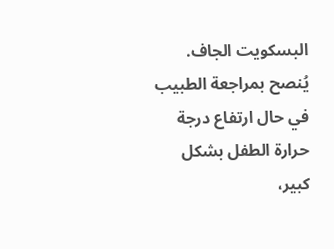البسكويت الجاف. يُنصح بمراجعة الطبيب في حال ارتفاع درجة حرارة الطفل بشكل كبير،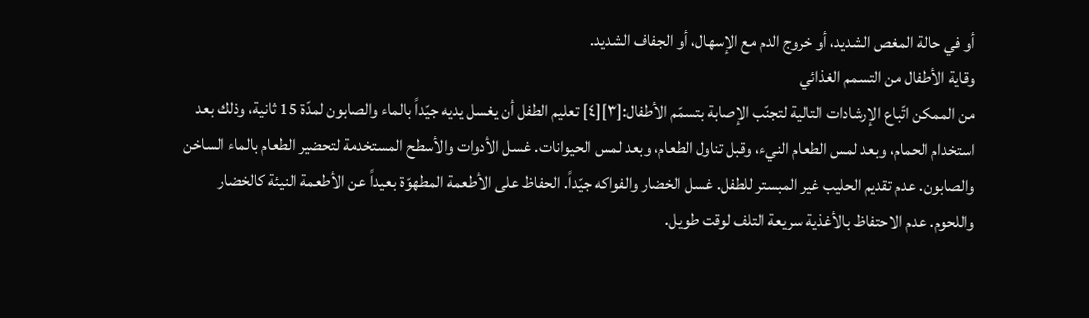أو في حالة المغص الشديد، أو خروج الدم مع الإسهال، أو الجفاف الشديد.
وقاية الأطفال من التسمم الغذائي
من الممكن اتّباع الإرشادات التالية لتجنّب الإصابة بتسمّم الأطفال:[٣][٤] تعليم الطفل أن يغسل يديه جيّداً بالماء والصابون لمدّة 15 ثانية، وذلك بعد استخدام الحمام، وبعد لمس الطعام النيء، وقبل تناول الطعام، وبعد لمس الحيوانات. غسل الأدوات والأسطح المستخدمة لتحضير الطعام بالماء الساخن والصابون. عدم تقديم الحليب غير المبستر للطفل. غسل الخضار والفواكه جيّداً. الحفاظ على الأطعمة المطهوّة بعيداً عن الأطعمة النيئة كالخضار واللحوم. عدم الاحتفاظ بالأغذية سريعة التلف لوقت طويل.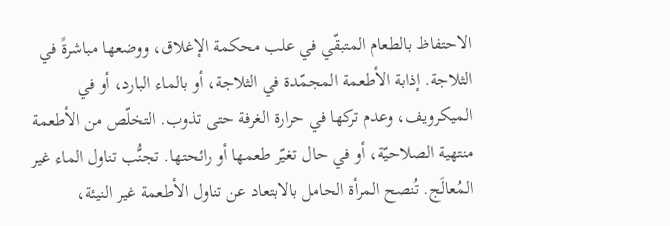الاحتفاظ بالطعام المتبقّي في علب محكمة الإغلاق، ووضعها مباشرةً في الثلاجة. إذابة الأطعمة المجمّدة في الثلاجة، أو بالماء البارد، أو في الميكرويف، وعدم تركها في حرارة الغرفة حتى تذوب. التخلّص من الأطعمة منتهية الصلاحيّة، أو في حال تغيّر طعمها أو رائحتها. تجنُّب تناول الماء غير المُعالَج. تُنصح المرأة الحامل بالابتعاد عن تناول الأطعمة غير النيئة،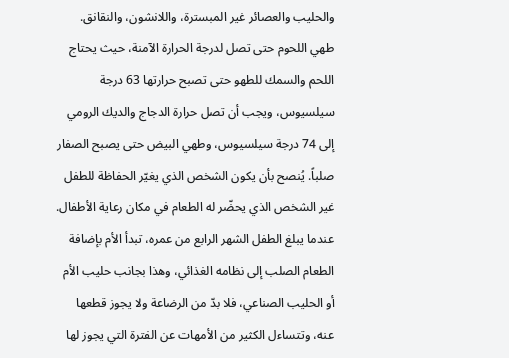والحليب والعصائر غير المبسترة، واللانشون، والنقانق. طهي اللحوم حتى تصل لدرجة الحرارة الآمنة، حيث يحتاج اللحم والسمك للطهو حتى تصبح حرارتها 63 درجة سيلسيوس، ويجب أن تصل حرارة الدجاج والديك الرومي إلى 74 درجة سيلسيوس، وطهي البيض حتى يصبح الصفار صلباً. يُنصح بأن يكون الشخص الذي يغيّر الحفاظة للطفل غير الشخص الذي يحضّر له الطعام في مكان رعاية الأطفال.
عندما يبلغ الطفل الشهر الرابع من عمره، تبدأ الأم بإضافة الطعام الصلب إلى نظامه الغذائي، وهذا بجانب حليب الأم أو الحليب الصناعي، فلا بدّ من الرضاعة ولا يجوز قطعها عنه، وتتساءل الكثير من الأمهات عن الفترة التي يجوز لها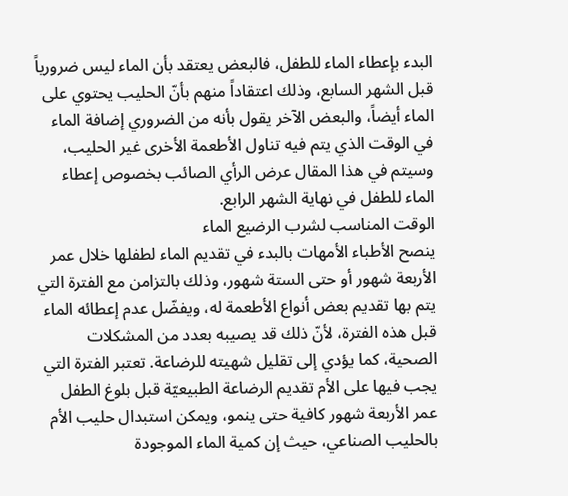البدء بإعطاء الماء للطفل، فالبعض يعتقد بأن الماء ليس ضرورياً قبل الشهر السابع، وذلك اعتقاداً منهم بأنّ الحليب يحتوي على الماء أيضاً، والبعض الآخر يقول بأنه من الضروري إضافة الماء في الوقت الذي يتم فيه تناول الأطعمة الأخرى غير الحليب، وسيتم في هذا المقال عرض الرأي الصائب بخصوص إعطاء الماء للطفل في نهاية الشهر الرابع.
الوقت المناسب لشرب الرضيع الماء
ينصح الأطباء الأمهات بالبدء في تقديم الماء لطفلها خلال عمر الأربعة شهور أو حتى الستة شهور، وذلك بالتزامن مع الفترة التي يتم بها تقديم بعض أنواع الأطعمة له، ويفضّل عدم إعطائه الماء قبل هذه الفترة، لأنّ ذلك قد يصيبه بعدد من المشكلات الصحية، كما يؤدي إلى تقليل شهيته للرضاعة. تعتبر الفترة التي يجب فيها على الأم تقديم الرضاعة الطبيعيّة قبل بلوغ الطفل عمر الأربعة شهور كافية حتى ينمو، ويمكن استبدال حليب الأم بالحليب الصناعي، حيث إن كمية الماء الموجودة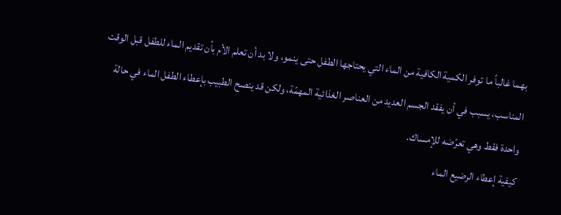بهما غالباً ما توفر الكمية الكافية من الماء التي يحتاجها الطفل حتى ينمو، ولا بد أن تعلم الأم بأن تقديم الماء للطفل قبل الوقت المناسب، يسبب في أن يفقد الجسم العديد من العناصر الغذائية المهمّة، ولكن قد ينصح الطبيب بإعطاء الطفل الماء في حالة واحدة فقط وهي تعرّضه للإمساك.
كيفية إعطاء الرضيع الماء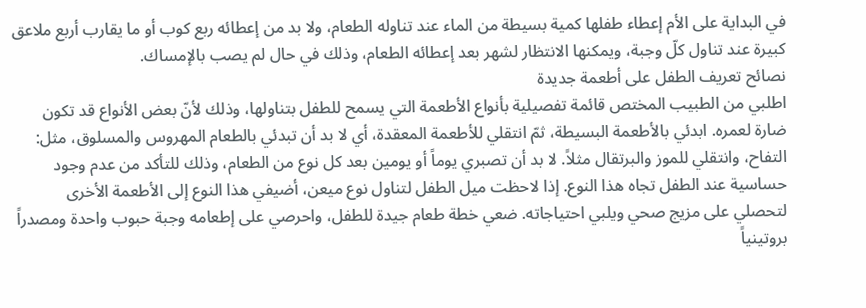في البداية على الأم إعطاء طفلها كمية بسيطة من الماء عند تناوله الطعام، ولا بد من إعطائه ربع كوب أو ما يقارب أربع ملاعق كبيرة عند تناول كلّ وجبة، ويمكنها الانتظار لشهر بعد إعطائه الطعام، وذلك في حال لم يصب بالإمساك.
نصائح تعريف الطفل على أطعمة جديدة
اطلبي من الطبيب المختص قائمة تفصيلية بأنواع الأطعمة التي يسمح للطفل بتناولها، وذلك لأنّ بعض الأنواع قد تكون ضارة لعمره. ابدئي بالأطعمة البسيطة، ثمّ انتقلي للأطعمة المعقدة، أي لا بد أن تبدئي بالطعام المهروس والمسلوق، مثل: التفاح، وانتقلي للموز والبرتقال مثلاً. لا بد أن تصبري يوماً أو يومين بعد كل نوع من الطعام، وذلك للتأكد من عدم وجود حساسية عند الطفل تجاه هذا النوع. إذا لاحظت ميل الطفل لتناول نوع ميعن، أضيفي هذا النوع إلى الأطعمة الأخرى لتحصلي على مزيج صحي ويلبي احتياجاته. ضعي خطة طعام جيدة للطفل، واحرصي على إطعامه وجبة حبوب واحدة ومصدراً بروتينياً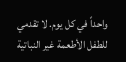واحداً في كل يوم. لا تقدمي للطفل الأطعمة غير النباتية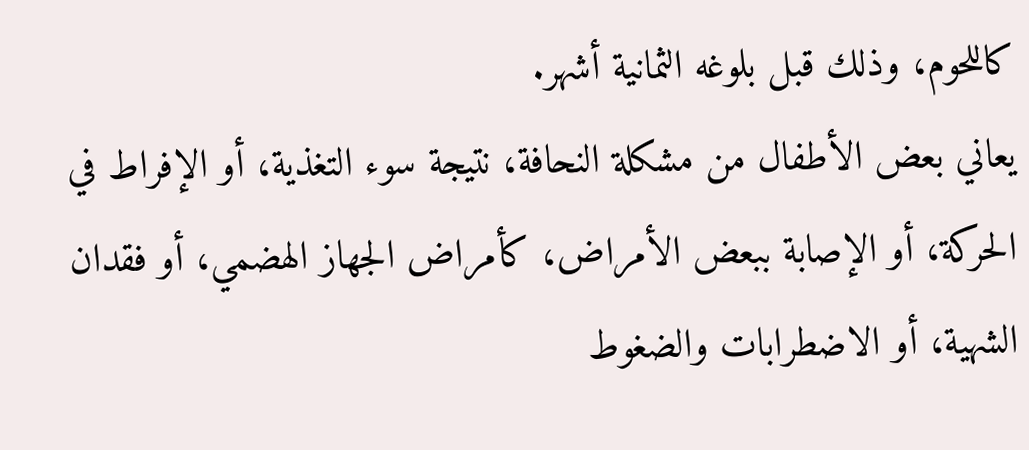كاللحوم، وذلك قبل بلوغه الثمانية أشهر.
يعاني بعض الأطفال من مشكلة النحافة، نتيجة سوء التغذية، أو الإفراط في الحركة، أو الإصابة ببعض الأمراض، كأمراض الجهاز الهضمي، أو فقدان الشهية، أو الاضطرابات والضغوط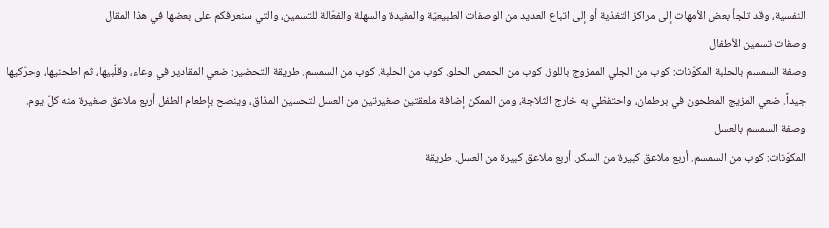النفسية، وقد تلجأ بعض الأمهات إلى مراكز التغذية أو إلى اتباع العديد من الوصفات الطبيعيّة والمفيدة والسهلة والفعّالة للتسمين، والتي سنعرفكم على بعضها في هذا المقال
وصفات تسمين الأطفال
وصفة السمسم بالحلبة المكوّنات: كوب من الجلي الممزوج باللوز. كوب من الحمص الحلو. كوب من الحلبة. كوب من السمسم. طريقة التحضير: ضعي المقادير في وعاء، وقلّبيها، ثم اطحنيها، وحرّكيها جيداً. ضعي المزيج المطحون في برطمان، واحتفظي به خارج الثلاجة، ومن الممكن إضافة ملعقتين صغيرتين من العسل لتحسين المذاق، وينصح بإطعام الطفل أربع ملاعق صغيرة منه كلّ يوم.
وصفة السمسم بالعسل
المكوّنات: كوب من السمسم. أربع ملاعق كبيرة من السكر. أربع ملاعق كبيرة من العسل. طريقة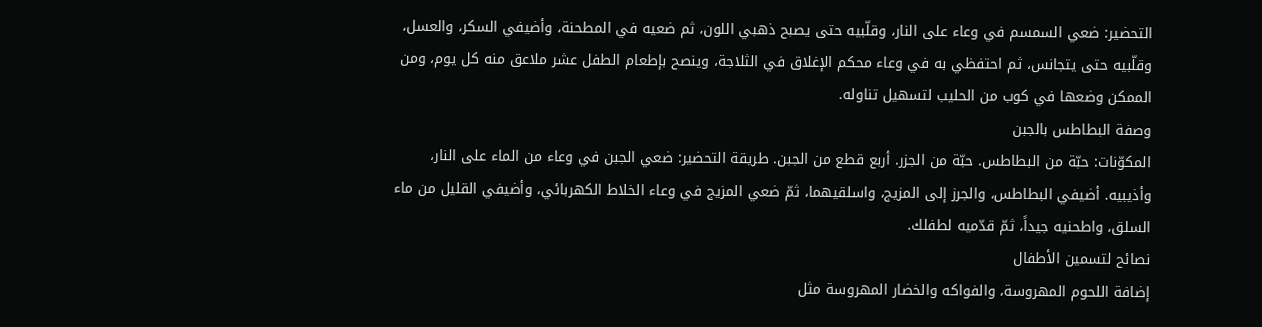التحضير: ضعي السمسم في وعاء على النار، وقلّبيه حتى يصبح ذهبي اللون، ثم ضعيه في المطحنة، وأضيفي السكر، والعسل، وقلّبيه حتى يتجانس، ثم احتفظي به في وعاء محكم الإغلاق في الثلاجة، وينصح بإطعام الطفل عشر ملاعق منه كل يوم، ومن الممكن وضعها في كوب من الحليب لتسهيل تناوله.
وصفة البطاطس بالجبن
المكوّنات: حبّة من البطاطس. حبّة من الجزر. أربع قطع من الجبن. طريقة التحضير: ضعي الجبن في وعاء من الماء على النار، وأذيبيه. أضيفي البطاطس، والجرز إلى المزيج، واسلقيهما، ثمّ ضعي المزيج في وعاء الخلاط الكهربائي، وأضيفي القليل من ماء السلق، واطحنيه جيداً، ثمّ قدّميه لطفلك.
نصائح لتسمين الأطفال
إضافة اللحوم المهروسة، والفواكه والخضار المهروسة مثل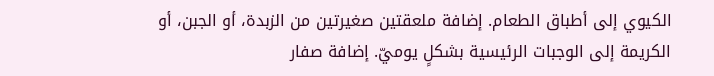الكيوي إلى أطباق الطعام. إضافة ملعقتين صغيرتين من الزبدة، أو الجبن، أو الكريمة إلى الوجبات الرئيسية بشكلٍ يوميّ. إضافة صفار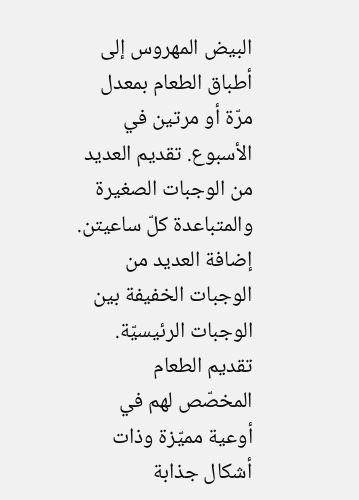البيض المهروس إلى أطباق الطعام بمعدل مرّة أو مرتين في الأسبوع. تقديم العديد من الوجبات الصغيرة والمتباعدة كلّ ساعيتن. إضافة العديد من الوجبات الخفيفة بين الوجبات الرئيسيّة. تقديم الطعام المخصّص لهم في أوعية مميّزة وذات أشكال جذابة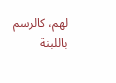لهم، كالرسم باللبنة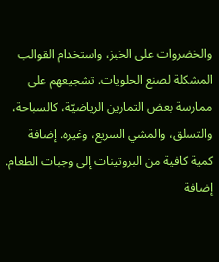والخضروات على الخبز، واستخدام القوالب المشكلة لصنع الحلويات. تشجيعهم على ممارسة بعض التمارين الرياضيّة، كالسباحة، والتسلق، والمشي السريع، وغيره. إضافة كمية كافية من البروتينات إلى وجبات الطعام. إضافة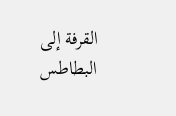القرفة إلى البطاطس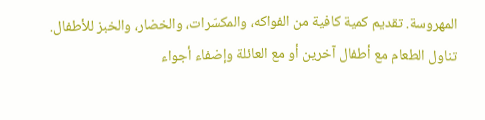المهروسة. تقديم كمية كافية من الفواكه، والمكسّرات، والخضار، والخبز للأطفال. تناول الطعام مع أطفال آخرين أو مع العائلة وإضفاء أجواء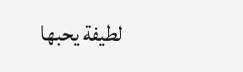لطيفة يحبها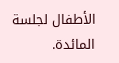الأطفال لجلسة المائدة.